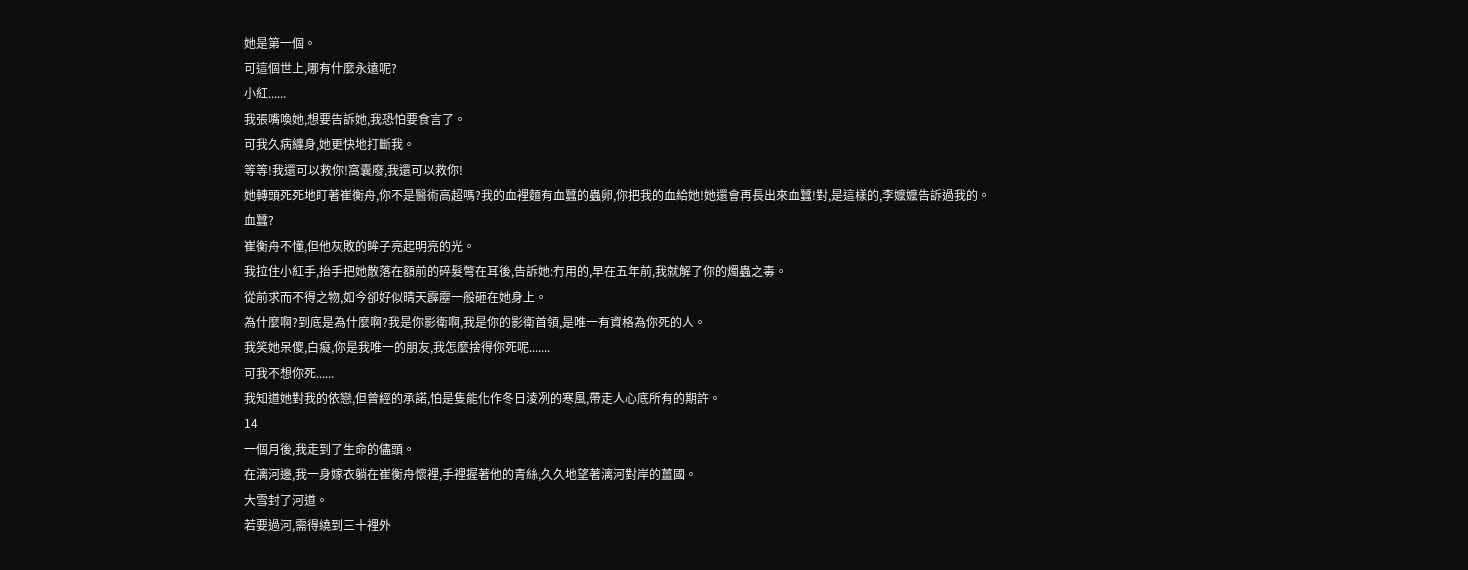她是第一個。
可這個世上,哪有什麼永遠呢?
小紅......
我張嘴喚她,想要告訴她,我恐怕要食言了。
可我久病纏身,她更快地打斷我。
等等!我還可以救你!窩囊廢,我還可以救你!
她轉頭死死地盯著崔衡舟,你不是醫術高超嗎?我的血裡麵有血蠶的蟲卵,你把我的血給她!她還會再長出來血蠶!對,是這樣的,李嬤嬤告訴過我的。
血蠶?
崔衡舟不懂,但他灰敗的眸子亮起明亮的光。
我拉住小紅手,抬手把她散落在額前的碎髮彆在耳後,告訴她:冇用的,早在五年前,我就解了你的燭蟲之毒。
從前求而不得之物,如今卻好似晴天霹靂一般砸在她身上。
為什麼啊?到底是為什麼啊?我是你影衛啊,我是你的影衛首領,是唯一有資格為你死的人。
我笑她呆傻,白癡,你是我唯一的朋友,我怎麼捨得你死呢.......
可我不想你死......
我知道她對我的依戀,但曾經的承諾,怕是隻能化作冬日淩冽的寒風,帶走人心底所有的期許。
14
一個月後,我走到了生命的儘頭。
在漓河邊,我一身嫁衣躺在崔衡舟懷裡,手裡握著他的青絲,久久地望著漓河對岸的薑國。
大雪封了河道。
若要過河,需得繞到三十裡外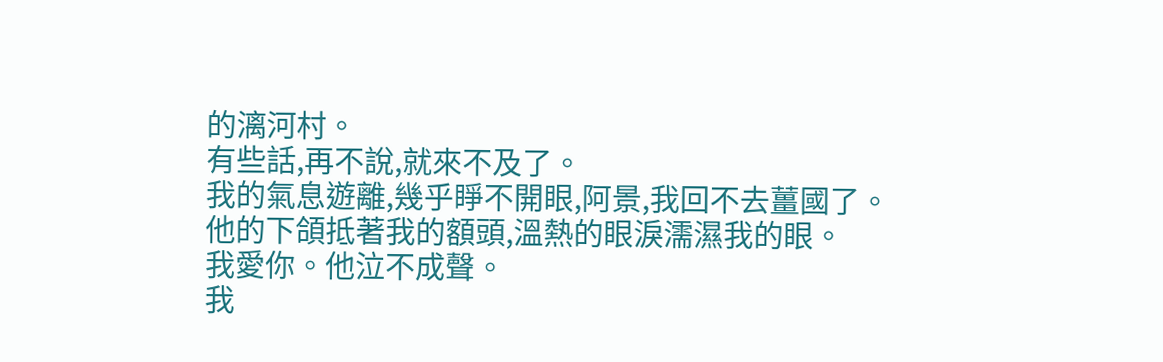的漓河村。
有些話,再不說,就來不及了。
我的氣息遊離,幾乎睜不開眼,阿景,我回不去薑國了。
他的下頜抵著我的額頭,溫熱的眼淚濡濕我的眼。
我愛你。他泣不成聲。
我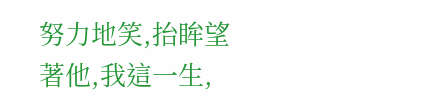努力地笑,抬眸望著他,我這一生,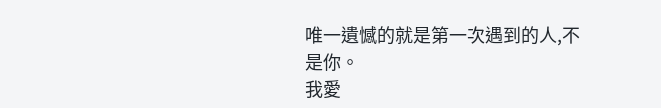唯一遺憾的就是第一次遇到的人,不是你。
我愛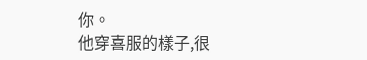你。
他穿喜服的樣子,很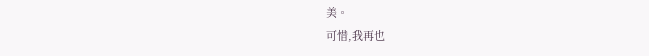美。
可惜,我再也